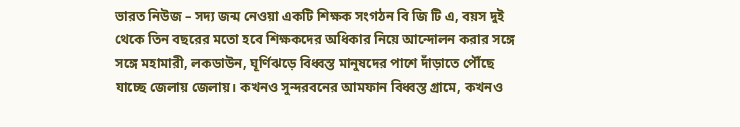ভারত নিউজ – সদ্য জন্ম নেওয়া একটি শিক্ষক সংগঠন বি জি টি এ, বয়স দুই থেকে তিন বছরের মতো হবে শিক্ষকদের অধিকার নিয়ে আন্দোলন করার সঙ্গে সঙ্গে মহামারী, লকডাউন, ঘূর্ণিঝড়ে বিধ্বস্ত মানুষদের পাশে দাঁড়াতে পৌঁছে যাচ্ছে জেলায় জেলায়। কখনও সুন্দরবনের আমফান বিধ্বস্ত গ্রামে, কখনও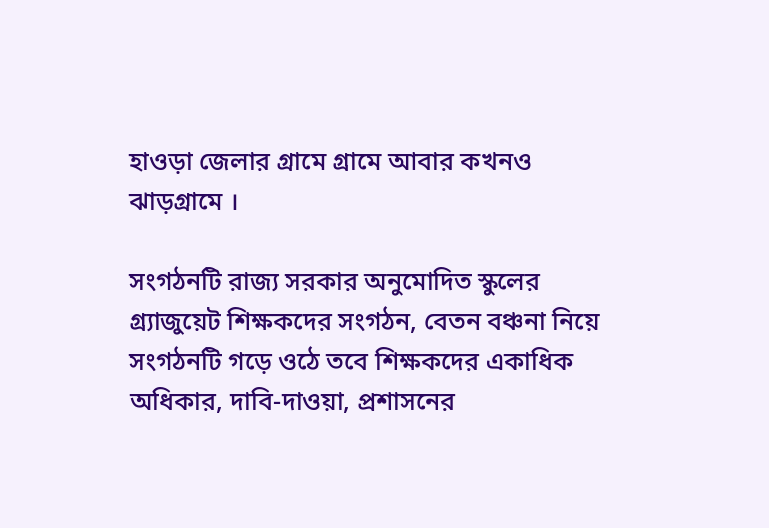হাওড়া জেলার গ্রামে গ্রামে আবার কখনও ঝাড়গ্রামে ।

সংগঠনটি রাজ্য সরকার অনুমোদিত স্কুলের গ্র্যাজুয়েট শিক্ষকদের সংগঠন, বেতন বঞ্চনা নিয়ে সংগঠনটি গড়ে ওঠে তবে শিক্ষকদের একাধিক অধিকার, দাবি-দাওয়া, প্রশাসনের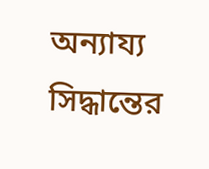অন্যায্য সিদ্ধান্তের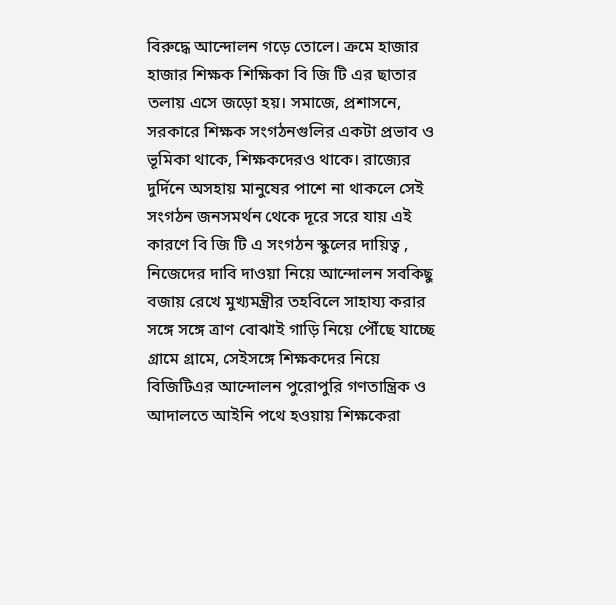বিরুদ্ধে আন্দোলন গড়ে তোলে। ক্রমে হাজার হাজার শিক্ষক শিক্ষিকা বি জি টি এর ছাতার তলায় এসে জড়ো হয়। সমাজে, প্রশাসনে, সরকারে শিক্ষক সংগঠনগুলির একটা প্রভাব ও ভূমিকা থাকে, শিক্ষকদেরও থাকে। রাজ্যের দুর্দিনে অসহায় মানুষের পাশে না থাকলে সেই সংগঠন জনসমর্থন থেকে দূরে সরে যায় এই কারণে বি জি টি এ সংগঠন স্কুলের দায়িত্ব , নিজেদের দাবি দাওয়া নিয়ে আন্দোলন সবকিছু বজায় রেখে মুখ্যমন্ত্রীর তহবিলে সাহায্য করার সঙ্গে সঙ্গে ত্রাণ বোঝাই গাড়ি নিয়ে পৌঁছে যাচ্ছে গ্রামে গ্রামে, সেইসঙ্গে শিক্ষকদের নিয়ে বিজিটিএর আন্দোলন পুরোপুরি গণতান্ত্রিক ও আদালতে আইনি পথে হওয়ায় শিক্ষকেরা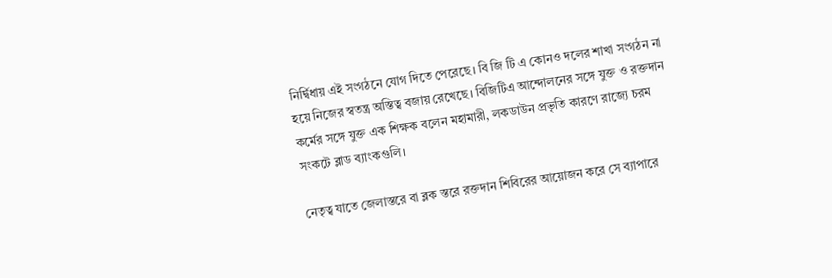নির্দ্বিধায় এই সংগঠনে যোগ দিতে পেরেছে। বি জি টি এ কোনও দলের শাখা সংগঠন না হয়ে নিজের স্বতন্ত্র অস্তিত্ব বজায় রেখেছে। বিজিটিএ আন্দোলনের সঙ্গে যুক্ত ও রক্তদান কর্মের সঙ্গে যুক্ত এক শিক্ষক বলেন মহামারী, লকডাউন প্রভৃতি কারণে রাজ্যে চরম সংকটে ব্লাড ব্যাংকগুলি।

নেতৃত্ব যাতে জেলাস্তরে বা ব্লক স্তরে রক্তদান শিবিরের আয়োজন করে সে ব্যাপারে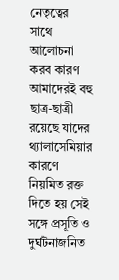নেতৃত্বের সাথে আলোচনা করব কারণ আমাদেরই বহু ছাত্র-ছাত্রী রয়েছে যাদের থ্যালাসেমিয়ার কারণে নিয়মিত রক্ত দিতে হয় সেই সঙ্গে প্রসূতি ও দুর্ঘটনাজনিত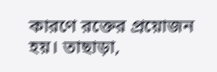কারণে রক্তের প্রয়োজন হয়। তাছাড়া,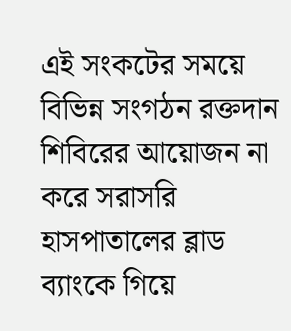এই সংকটের সময়ে বিভিন্ন সংগঠন রক্তদান শিবিরের আয়োজন না করে সরাসরি হাসপাতালের ব্লাড ব্যাংকে গিয়ে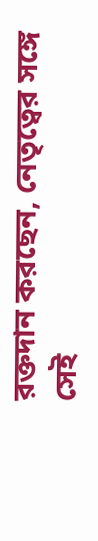রক্তদান করছেন, নেতৃত্বের সঙ্গে সেই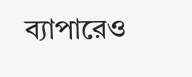ব্যাপারেও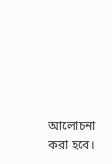আলোচনা করা হবে।